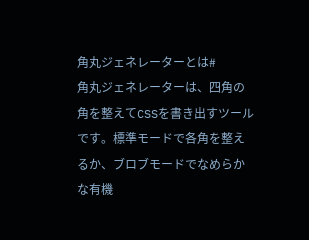角丸ジェネレーターとは#
角丸ジェネレーターは、四角の角を整えてCSSを書き出すツールです。標準モードで各角を整えるか、ブロブモードでなめらかな有機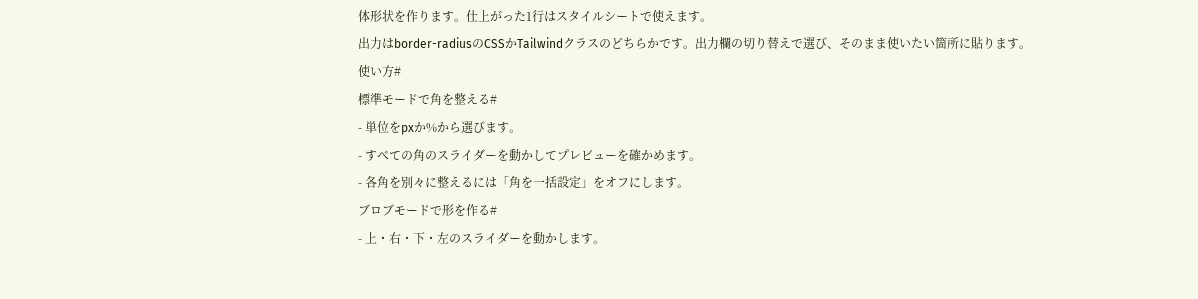体形状を作ります。仕上がった1行はスタイルシートで使えます。
出力はborder-radiusのCSSかTailwindクラスのどちらかです。出力欄の切り替えで選び、そのまま使いたい箇所に貼ります。
使い方#
標準モードで角を整える#
- 単位をpxか%から選びます。
- すべての角のスライダーを動かしてプレビューを確かめます。
- 各角を別々に整えるには「角を一括設定」をオフにします。
ブロブモードで形を作る#
- 上・右・下・左のスライダーを動かします。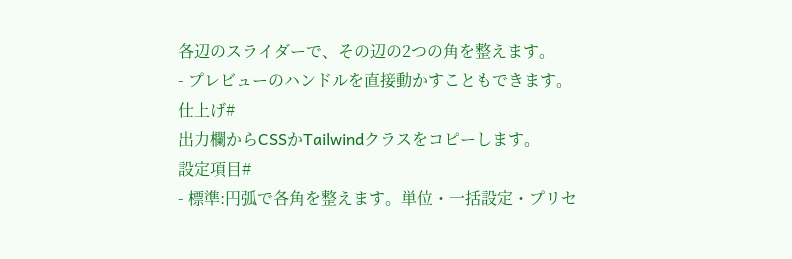各辺のスライダーで、その辺の2つの角を整えます。
- プレビューのハンドルを直接動かすこともできます。
仕上げ#
出力欄からCSSかTailwindクラスをコピーします。
設定項目#
- 標準:円弧で各角を整えます。単位・一括設定・プリセ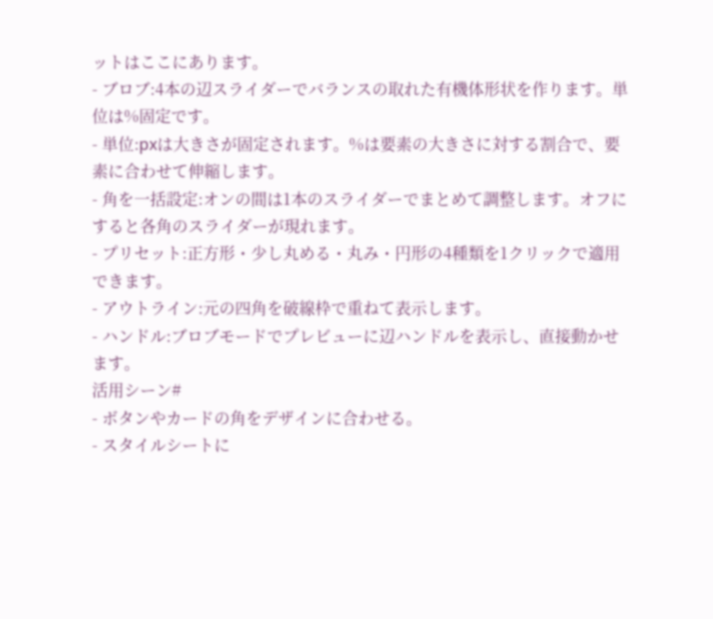ットはここにあります。
- ブロブ:4本の辺スライダーでバランスの取れた有機体形状を作ります。単位は%固定です。
- 単位:pxは大きさが固定されます。%は要素の大きさに対する割合で、要素に合わせて伸縮します。
- 角を一括設定:オンの間は1本のスライダーでまとめて調整します。オフにすると各角のスライダーが現れます。
- プリセット:正方形・少し丸める・丸み・円形の4種類を1クリックで適用できます。
- アウトライン:元の四角を破線枠で重ねて表示します。
- ハンドル:ブロブモードでプレビューに辺ハンドルを表示し、直接動かせます。
活用シーン#
- ボタンやカードの角をデザインに合わせる。
- スタイルシートに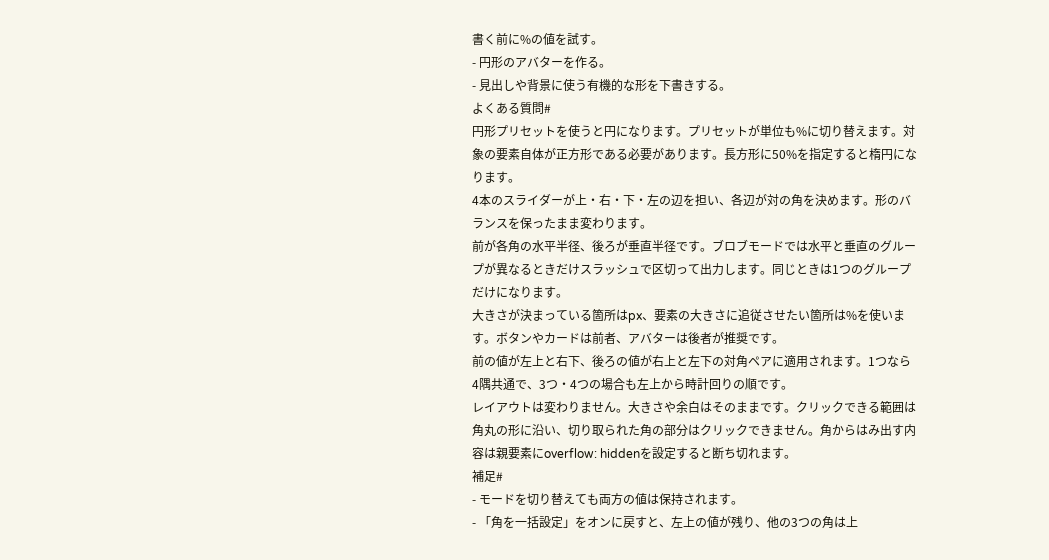書く前に%の値を試す。
- 円形のアバターを作る。
- 見出しや背景に使う有機的な形を下書きする。
よくある質問#
円形プリセットを使うと円になります。プリセットが単位も%に切り替えます。対象の要素自体が正方形である必要があります。長方形に50%を指定すると楕円になります。
4本のスライダーが上・右・下・左の辺を担い、各辺が対の角を決めます。形のバランスを保ったまま変わります。
前が各角の水平半径、後ろが垂直半径です。ブロブモードでは水平と垂直のグループが異なるときだけスラッシュで区切って出力します。同じときは1つのグループだけになります。
大きさが決まっている箇所はpx、要素の大きさに追従させたい箇所は%を使います。ボタンやカードは前者、アバターは後者が推奨です。
前の値が左上と右下、後ろの値が右上と左下の対角ペアに適用されます。1つなら4隅共通で、3つ・4つの場合も左上から時計回りの順です。
レイアウトは変わりません。大きさや余白はそのままです。クリックできる範囲は角丸の形に沿い、切り取られた角の部分はクリックできません。角からはみ出す内容は親要素にoverflow: hiddenを設定すると断ち切れます。
補足#
- モードを切り替えても両方の値は保持されます。
- 「角を一括設定」をオンに戻すと、左上の値が残り、他の3つの角は上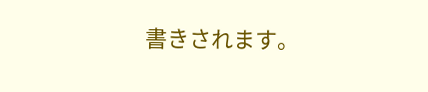書きされます。